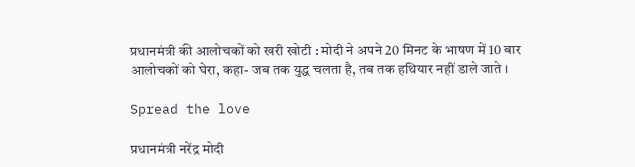प्रधानमंत्री की आलोचकों को खरी खोटी : मोदी ने अपने 20 मिनट के भाषण में 10 बार आलोचकों को घेरा, कहा- जब तक युद्ध चलता है, तब तक हथियार नहीं डाले जाते ।

Spread the love

प्रधानमंत्री नरेंद्र मोदी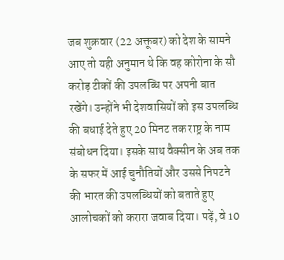जब शुक्रवार (22 अक्तूबर) को देश के सामने आए तो यही अनुमान थे कि वह कोरोना के सौ करोड़ टीकों की उपलब्धि पर अपनी बात रखेंगे। उन्होंने भी देशवासियों को इस उपलब्धि की बधाई देते हुए 20 मिनट तक राष्ट्र के नाम संबोधन दिया। इसके साथ वैक्सीन के अब तक के सफर में आई चुनौतियों और उससे निपटने की भारत की उपलब्धियों को बताते हुए आलोचकों को करारा जवाब दिया। पढ़ें, वे 10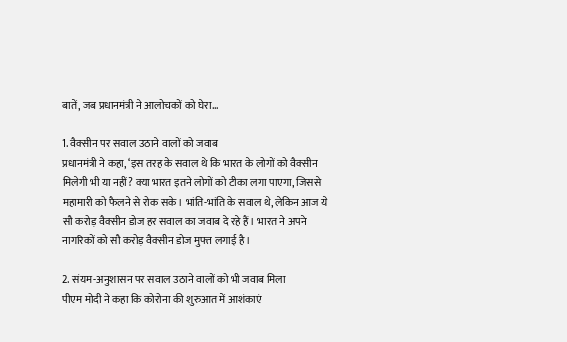बातें, जब प्रधानमंत्री ने आलोचकों को घेरा…

1. वैक्सीन पर सवाल उठाने वालों को जवाब
प्रधानमंत्री ने कहा, ‘इस तरह के सवाल थे कि भारत के लोगों को वैक्सीन मिलेगी भी या नहीं? क्या भारत इतने लोगों को टीका लगा पाएगा, जिससे महामारी को फैलने से रोक सके। भांति-भांति के सवाल थे, लेकिन आज ये सौ करोड़ वैक्सीन डोज हर सवाल का जवाब दे रहे हैं। भारत ने अपने नागरिकों को सौ करोड़ वैक्सीन डोज मुफ्त लगाई है।

2. संयम-अनुशासन पर सवाल उठाने वालों को भी जवाब मिला
पीएम मोदी ने कहा कि कोरोना की शुरुआत में आशंकाएं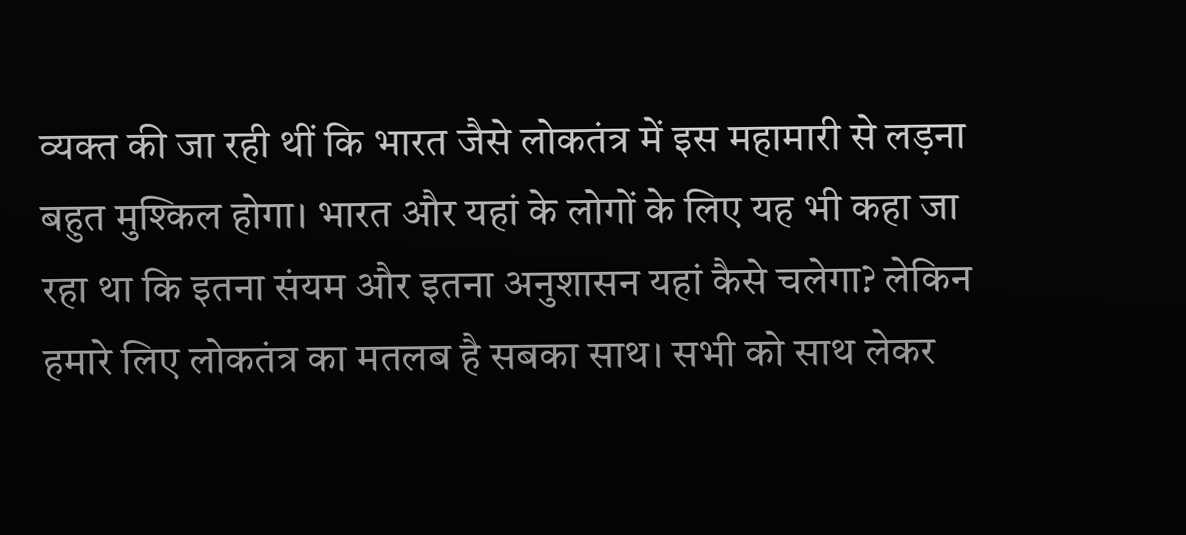व्यक्त की जा रही थीं कि भारत जैसे लोकतंत्र में इस महामारी से लड़ना बहुत मुश्किल होगा। भारत और यहां के लोगों के लिए यह भी कहा जा रहा था कि इतना संयम और इतना अनुशासन यहां कैसे चलेगा? लेकिन हमारे लिए लोकतंत्र का मतलब है सबका साथ। सभी को साथ लेकर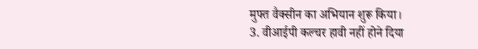मुफ्त वैक्सीन का अभियान शुरू किया।
3. वीआईपी कल्चर हावी नहीं होने दिया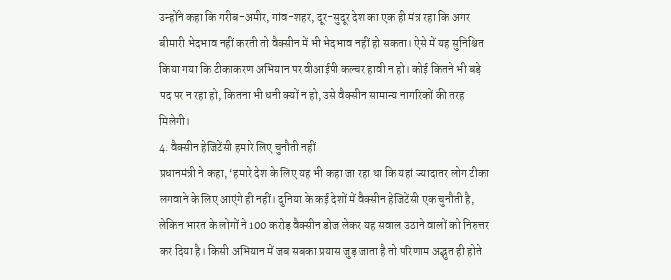उन्होंने कहा कि गरीब-अमीर, गांव-शहर, दूर-सुदूर देश का एक ही मंत्र रहा कि अगर बीमारी भेदभाव नहीं करती तो वैक्सीन में भी भेदभाव नहीं हो सकता। ऐसे में यह सुनिश्चित किया गया कि टीकाकरण अभियान पर वीआईपी कल्चर हावी न हो। कोई कितने भी बड़े पद पर न रहा हो, कितना भी धनी क्यों न हो, उसे वैक्सीन सामान्य नागरिकों की तरह मिलेगी।
4. वैक्सीन हेजिटेंसी हमारे लिए चुनौती नहीं
प्रधानमंत्री ने कहा, ‘हमारे देश के लिए यह भी कहा जा रहा था कि यहां ज्यादातर लोग टीका लगवाने के लिए आएंगे ही नहीं। दुनिया के कई देशों में वैक्सीन हेजिटेंसी एक चुनौती है, लेकिन भारत के लोगों ने 100 करोड़ वैक्सीन डोज लेकर यह सवाल उठाने वालों को निरुत्तर कर दिया है। किसी अभियान में जब सबका प्रयास जुड़ जाता है तो परिणाम अद्भुत ही होते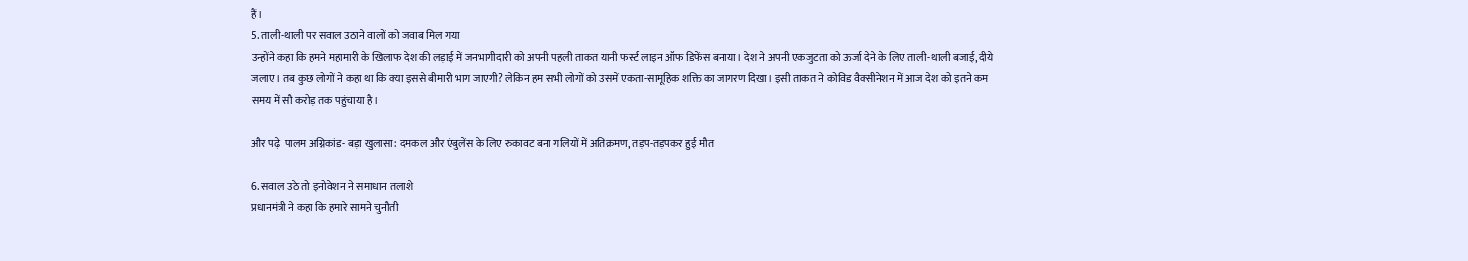हैं।
5. ताली-थाली पर सवाल उठाने वालों को जवाब मिल गया
उन्होंने कहा कि हमने महामारी के खिलाफ देश की लड़ाई में जनभागीदारी को अपनी पहली ताकत यानी फर्स्ट लाइन ऑफ डिफेंस बनाया। देश ने अपनी एकजुटता को ऊर्जा देने के लिए ताली-थाली बजाई, दीये जलाए। तब कुछ लोगों ने कहा था कि क्या इससे बीमारी भाग जाएगी? लेकिन हम सभी लोगों को उसमें एकता-सामूहिक शक्ति का जागरण दिखा। इसी ताकत ने कोविड वैक्सीनेशन में आज देश को इतने कम समय में सौ करोड़ तक पहुंचाया है।

और पढ़े  पालम अग्निकांड- बड़ा खुलासा: दमकल और एंबुलेंस के लिए रुकावट बना गलियों में अतिक्रमण, तड़प-तड़पकर हुई मौत

6. सवाल उठे तो इनोवेशन ने समाधान तलाशे
प्रधानमंत्री ने कहा कि हमारे सामने चुनौती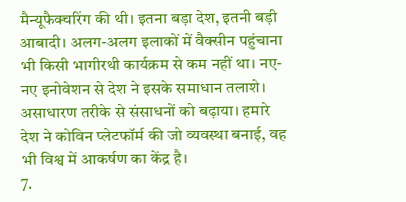मैन्यूफैक्चरिंग की थी। इतना बड़ा देश, इतनी बड़ी आबादी। अलग-अलग इलाकों में वैक्सीन पहुंचाना भी किसी भागीरथी कार्यक्रम से कम नहीं था। नए-नए इनोवेशन से देश ने इसके समाधान तलाशे। असाधारण तरीके से संसाधनों को बढ़ाया। हमारे देश ने कोविन प्लेटफॉर्म की जो व्यवस्था बनाई, वह भी विश्व में आकर्षण का केंद्र है।
7.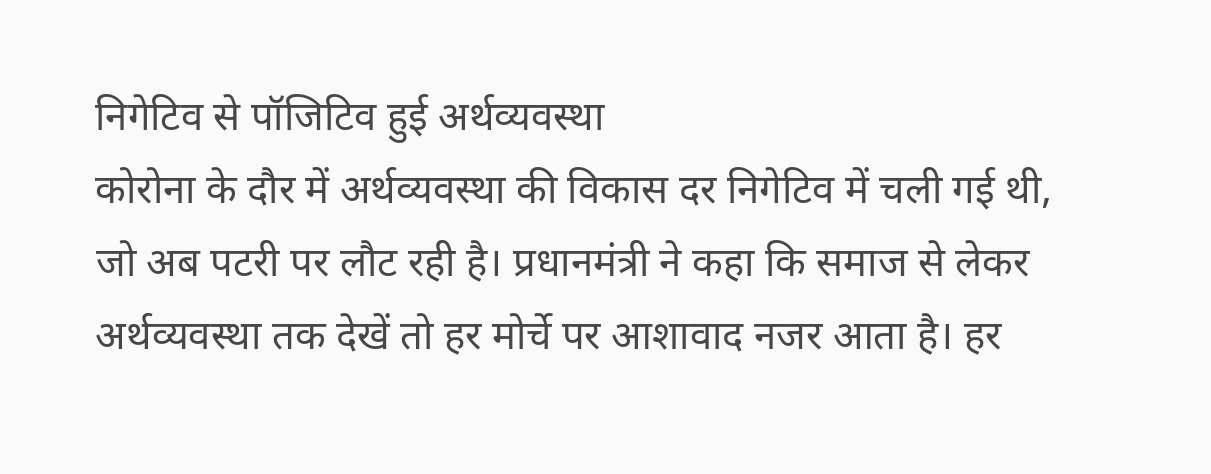निगेटिव से पॉजिटिव हुई अर्थव्यवस्था
कोरोना के दौर में अर्थव्यवस्था की विकास दर निगेटिव में चली गई थी, जो अब पटरी पर लौट रही है। प्रधानमंत्री ने कहा कि समाज से लेकर अर्थव्यवस्था तक देखें तो हर मोर्चे पर आशावाद नजर आता है। हर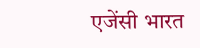एजेंसी भारत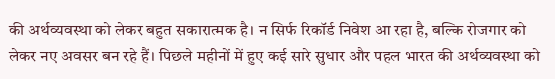की अर्थव्यवस्था को लेकर बहुत सकारात्मक है। न सिर्फ रिकॉर्ड निवेश आ रहा है, बल्कि रोजगार को लेकर नए अवसर बन रहे हैं। पिछले महीनों में हुए कई सारे सुधार और पहल भारत की अर्थव्यवस्था को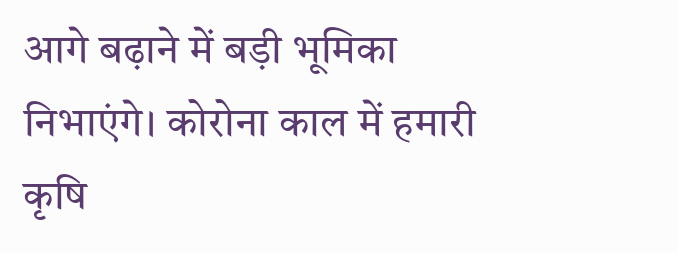आगे बढ़ाने में बड़ी भूमिका निभाएंगे। कोरोना काल में हमारी कृषि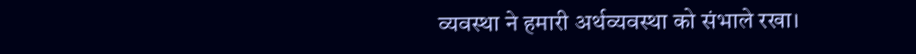व्यवस्था ने हमारी अर्थव्यवस्था को संभाले रखा।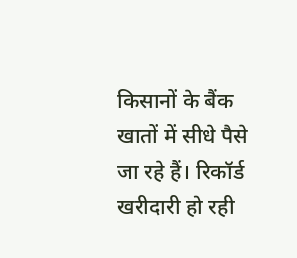किसानों के बैंक खातों में सीधे पैसे जा रहे हैं। रिकॉर्ड खरीदारी हो रही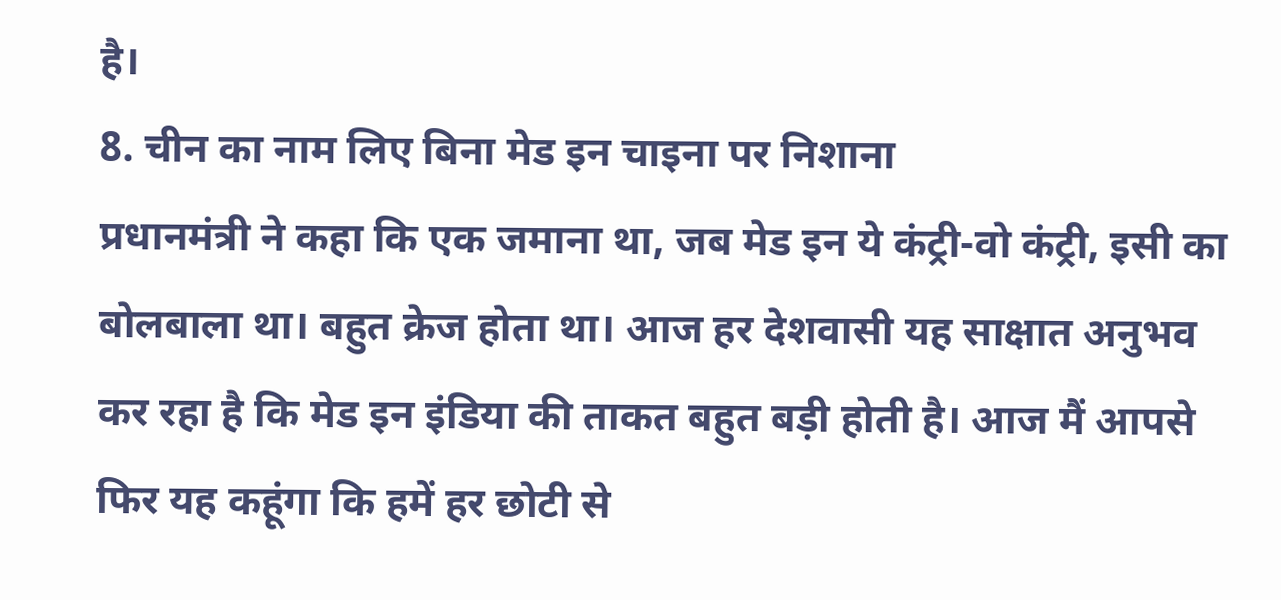है।
8. चीन का नाम लिए बिना मेड इन चाइना पर निशाना
प्रधानमंत्री ने कहा कि एक जमाना था, जब मेड इन ये कंट्री-वो कंट्री, इसी का बोलबाला था। बहुत क्रेज होता था। आज हर देशवासी यह साक्षात अनुभव कर रहा है कि मेड इन इंडिया की ताकत बहुत बड़ी होती है। आज मैं आपसे फिर यह कहूंगा कि हमें हर छोटी से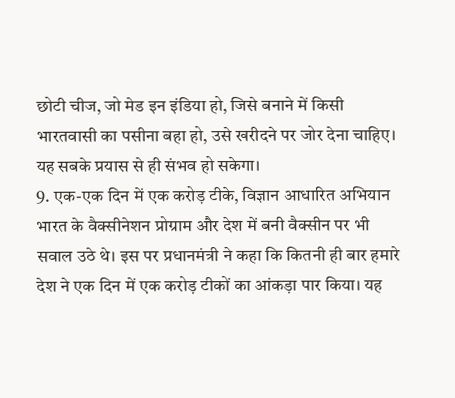छोटी चीज, जो मेड इन इंडिया हो, जिसे बनाने में किसी भारतवासी का पसीना बहा हो, उसे खरीदने पर जोर देना चाहिए। यह सबके प्रयास से ही संभव हो सकेगा।
9. एक-एक दिन में एक करोड़ टीके, विज्ञान आधारित अभियान
भारत के वैक्सीनेशन प्रोग्राम और देश में बनी वैक्सीन पर भी सवाल उठे थे। इस पर प्रधानमंत्री ने कहा कि कितनी ही बार हमारे देश ने एक दिन में एक करोड़ टीकों का आंकड़ा पार किया। यह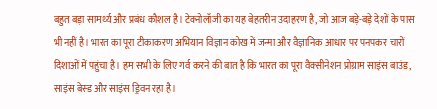बहुत बड़ा सामर्थ्य और प्रबंध कौशल है। टेक्नोलॉजी का यह बेहतरीन उदाहरण है, जो आज बड़े-बड़े देशों के पास भी नहीं है। भारत का पूरा टीकाकरण अभियान विज्ञान कोख में जन्मा और वैज्ञानिक आधार पर पनपकर चारों दिशाओं में पहुंचा है। हम सभी के लिए गर्व करने की बात है कि भारत का पूरा वैक्सीनेशन प्रोग्राम साइंस बाउंड, साइंस बेस्ड और साइंस ड्रिवन रहा है।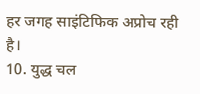हर जगह साइंटिफिक अप्रोच रही है।
10. युद्ध चल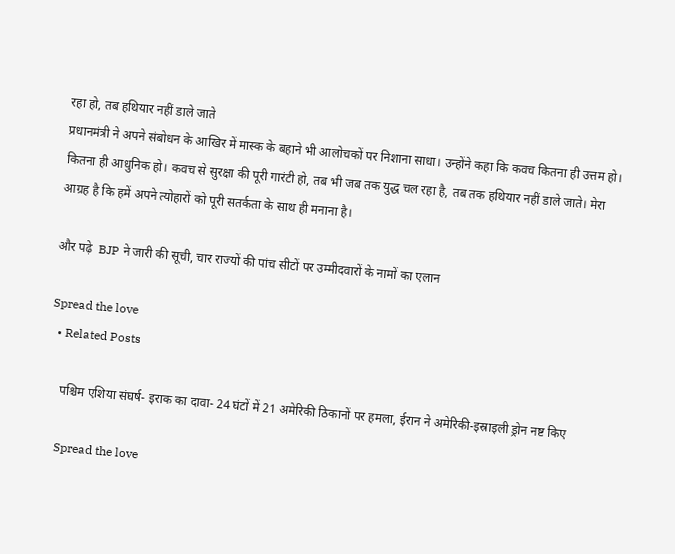रहा हो, तब हथियार नहीं डाले जाते
प्रधानमंत्री ने अपने संबोधन के आखिर में मास्क के बहाने भी आलोचकों पर निशाना साधा। उन्होंने कहा कि कवच कितना ही उत्तम हो। कितना ही आधुनिक हो। कवच से सुरक्षा की पूरी गारंटी हो, तब भी जब तक युद्ध चल रहा है, तब तक हथियार नहीं डाले जाते। मेरा आग्रह है कि हमें अपने त्योहारों को पूरी सतर्कता के साथ ही मनाना है।

और पढ़े  BJP ने जारी की सूची, चार राज्यों की पांच सीटों पर उम्मीदवारों के नामों का एलान

Spread the love
  • Related Posts

    पश्चिम एशिया संघर्ष- इराक का दावा- 24 घंटों में 21 अमेरिकी ठिकानों पर हमला, ईरान ने अमेरिकी-इस्राइली ड्रोन नष्ट किए

    Spread the love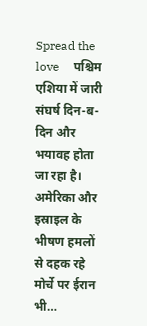Spread the love     पश्चिम एशिया में जारी संघर्ष दिन-ब-दिन और भयावह होता जा रहा है। अमेरिका और इस्राइल के भीषण हमलों से दहक रहे मोर्चे पर ईरान भी…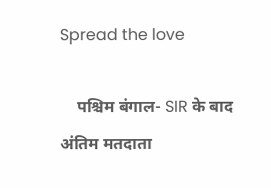Spread the love

    पश्चिम बंगाल- SIR के बाद अंतिम मतदाता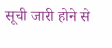सूची जारी होने से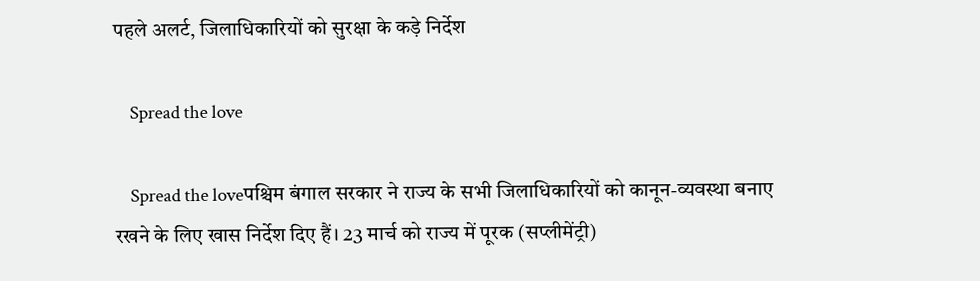पहले अलर्ट, जिलाधिकारियों को सुरक्षा के कड़े निर्देश

    Spread the love

    Spread the loveपश्चिम बंगाल सरकार ने राज्य के सभी जिलाधिकारियों को कानून-व्यवस्था बनाए रखने के लिए खास निर्देश दिए हैं। 23 मार्च को राज्य में पूरक (सप्लीमेंट्री)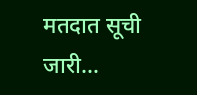मतदात सूची जारी…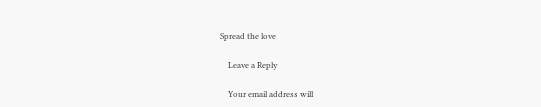Spread the love

    Leave a Reply

    Your email address will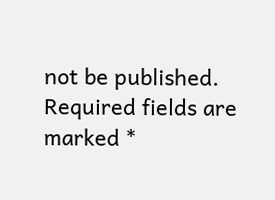not be published. Required fields are marked *